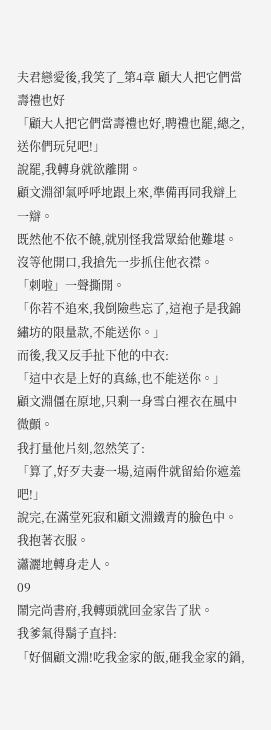夫君戀愛後,我笑了_第4章 顧大人把它們當壽禮也好
「顧大人把它們當壽禮也好,聘禮也罷,總之,送你們玩兒吧!」
說罷,我轉身就欲離開。
顧文淵卻氣呼呼地跟上來,準備再同我辯上一辯。
既然他不依不饒,就別怪我當眾給他難堪。
沒等他開口,我搶先一步抓住他衣襟。
「刺啦」一聲撕開。
「你若不追來,我倒險些忘了,這袍子是我錦繡坊的限量款,不能送你。」
而後,我又反手扯下他的中衣:
「這中衣是上好的真絲,也不能送你。」
顧文淵僵在原地,只剩一身雪白裡衣在風中微顫。
我打量他片刻,忽然笑了:
「算了,好歹夫妻一場,這兩件就留給你遮羞吧!」
說完,在滿堂死寂和顧文淵鐵青的臉色中。
我抱著衣服。
瀟灑地轉身走人。
09
鬧完尚書府,我轉頭就回金家告了狀。
我爹氣得鬍子直抖:
「好個顧文淵!吃我金家的飯,砸我金家的鍋,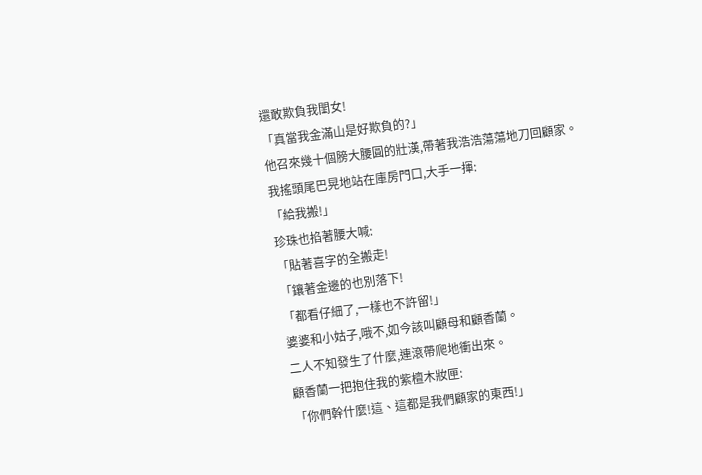還敢欺負我閨女!
「真當我金滿山是好欺負的?」
他召來幾十個膀大腰圓的壯漢,帶著我浩浩蕩蕩地刀回顧家。
我搖頭尾巴晃地站在庫房門口,大手一揮:
「給我搬!」
珍珠也掐著腰大喊:
「貼著喜字的全搬走!
「鑲著金邊的也別落下!
「都看仔細了,一樣也不許留!」
婆婆和小姑子,哦不,如今該叫顧母和顧香蘭。
二人不知發生了什麼,連滾帶爬地衝出來。
顧香蘭一把抱住我的紫檀木妝匣:
「你們幹什麼!這、這都是我們顧家的東西!」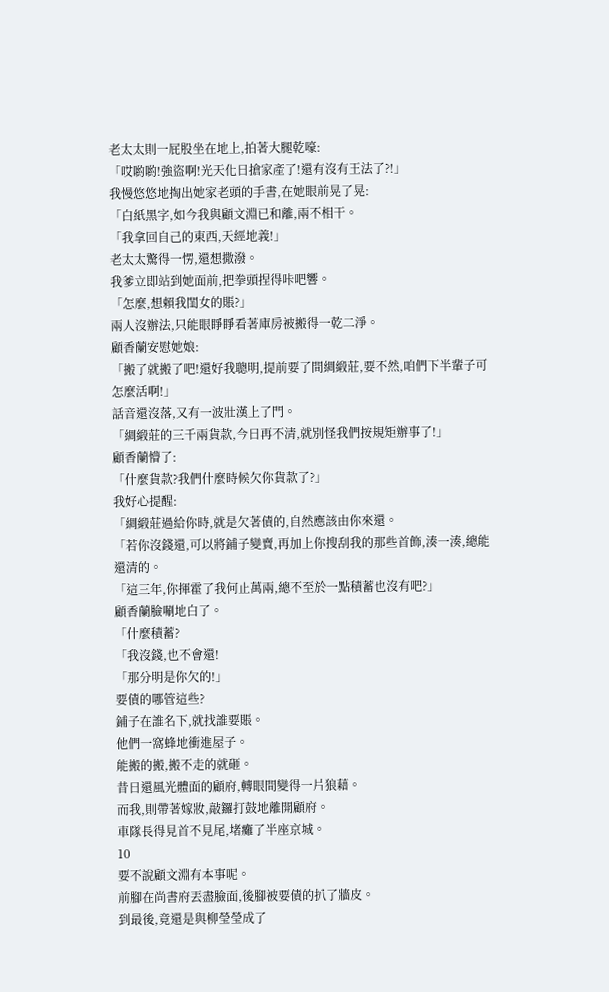老太太則一屁股坐在地上,拍著大腿乾嚎:
「哎喲喲!強盜啊!光天化日搶家產了!還有沒有王法了?!」
我慢悠悠地掏出她家老頭的手書,在她眼前晃了晃:
「白紙黑字,如今我與顧文淵已和離,兩不相干。
「我拿回自己的東西,天經地義!」
老太太驚得一愣,還想撒潑。
我爹立即站到她面前,把拳頭捏得咔吧響。
「怎麼,想賴我閨女的賬?」
兩人沒辦法,只能眼睜睜看著庫房被搬得一乾二淨。
顧香蘭安慰她娘:
「搬了就搬了吧!還好我聰明,提前要了間綢緞莊,要不然,咱們下半輩子可怎麼活啊!」
話音還沒落,又有一波壯漢上了門。
「綢緞莊的三千兩貨款,今日再不清,就別怪我們按規矩辦事了!」
顧香蘭懵了:
「什麼貨款?我們什麼時候欠你貨款了?」
我好心提醒:
「綢緞莊過給你時,就是欠著債的,自然應該由你來還。
「若你沒錢還,可以將鋪子變賣,再加上你搜刮我的那些首飾,湊一湊,總能還清的。
「這三年,你揮霍了我何止萬兩,總不至於一點積蓄也沒有吧?」
顧香蘭臉唰地白了。
「什麼積蓄?
「我沒錢,也不會還!
「那分明是你欠的!」
要債的哪管這些?
鋪子在誰名下,就找誰要賬。
他們一窩蜂地衝進屋子。
能搬的搬,搬不走的就砸。
昔日還風光體面的顧府,轉眼間變得一片狼藉。
而我,則帶著嫁妝,敲鑼打鼓地離開顧府。
車隊長得見首不見尾,堵癱了半座京城。
10
要不說顧文淵有本事呢。
前腳在尚書府丟盡臉面,後腳被要債的扒了牆皮。
到最後,竟還是與柳瑩瑩成了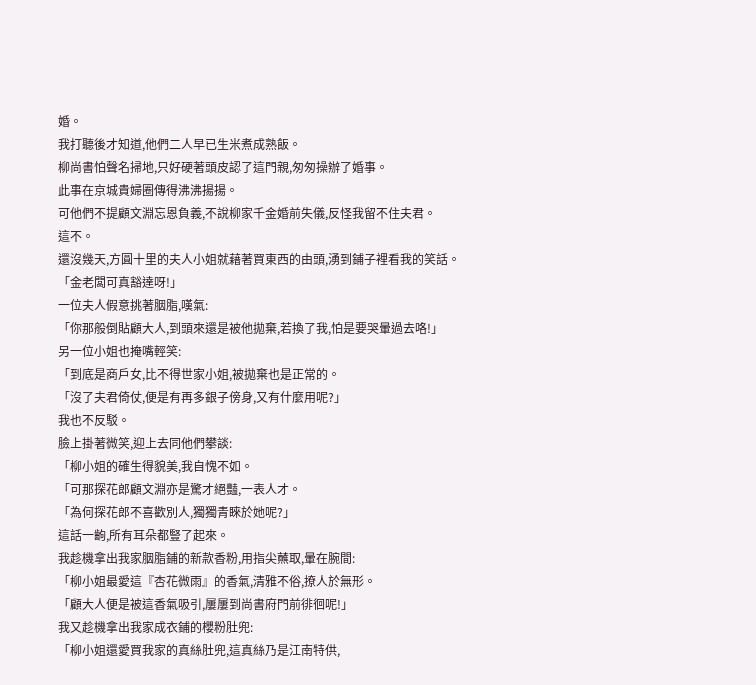婚。
我打聽後才知道,他們二人早已生米煮成熟飯。
柳尚書怕聲名掃地,只好硬著頭皮認了這門親,匆匆操辦了婚事。
此事在京城貴婦圈傳得沸沸揚揚。
可他們不提顧文淵忘恩負義,不說柳家千金婚前失儀,反怪我留不住夫君。
這不。
還沒幾天,方圓十里的夫人小姐就藉著買東西的由頭,湧到鋪子裡看我的笑話。
「金老闆可真豁達呀!」
一位夫人假意挑著胭脂,嘆氣:
「你那般倒貼顧大人,到頭來還是被他拋棄,若換了我,怕是要哭暈過去咯!」
另一位小姐也掩嘴輕笑:
「到底是商戶女,比不得世家小姐,被拋棄也是正常的。
「沒了夫君倚仗,便是有再多銀子傍身,又有什麼用呢?」
我也不反駁。
臉上掛著微笑,迎上去同他們攀談:
「柳小姐的確生得貌美,我自愧不如。
「可那探花郎顧文淵亦是驚才絕豔,一表人才。
「為何探花郎不喜歡別人,獨獨青睞於她呢?」
這話一齣,所有耳朵都豎了起來。
我趁機拿出我家胭脂鋪的新款香粉,用指尖蘸取,暈在腕間:
「柳小姐最愛這『杏花微雨』的香氣,清雅不俗,撩人於無形。
「顧大人便是被這香氣吸引,屢屢到尚書府門前徘徊呢!」
我又趁機拿出我家成衣鋪的櫻粉肚兜:
「柳小姐還愛買我家的真絲肚兜,這真絲乃是江南特供,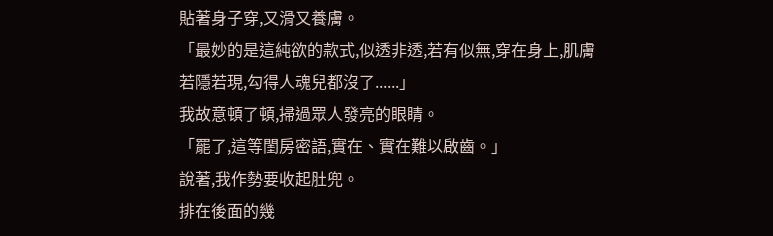貼著身子穿,又滑又養膚。
「最妙的是這純欲的款式,似透非透,若有似無,穿在身上,肌膚若隱若現,勾得人魂兒都沒了......」
我故意頓了頓,掃過眾人發亮的眼睛。
「罷了,這等閨房密語,實在、實在難以啟齒。」
說著,我作勢要收起肚兜。
排在後面的幾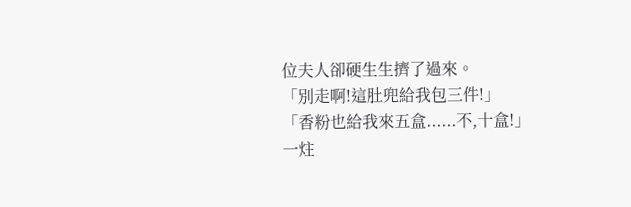位夫人卻硬生生擠了過來。
「別走啊!這肚兜給我包三件!」
「香粉也給我來五盒......不,十盒!」
一炷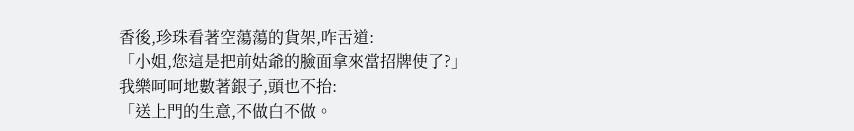香後,珍珠看著空蕩蕩的貨架,咋舌道:
「小姐,您這是把前姑爺的臉面拿來當招牌使了?」
我樂呵呵地數著銀子,頭也不抬:
「送上門的生意,不做白不做。